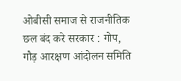ओबीसी समाज से राजनीतिक छल बंद करे सरकार : गोप, गौड़ आरक्षण आंदोलन समिति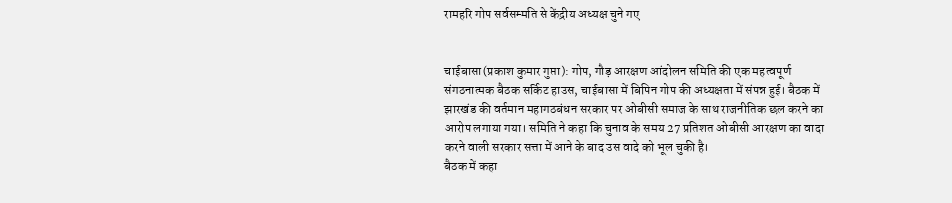रामहरि गोप सर्वसम्मति से केंद्रीय अध्यक्ष चुने गए


चाईबासा(प्रकाश कुमार गुप्ता): गोप, गौड़ आरक्षण आंदोलन समिति की एक महत्वपूर्ण संगठनात्मक बैठक सर्किट हाउस, चाईबासा में बिपिन गोप की अध्यक्षता में संपन्न हुई। बैठक में झारखंड की वर्तमान महागठबंधन सरकार पर ओबीसी समाज के साथ राजनीतिक छल करने का आरोप लगाया गया। समिति ने कहा कि चुनाव के समय 27 प्रतिशत ओबीसी आरक्षण का वादा करने वाली सरकार सत्ता में आने के बाद उस वादे को भूल चुकी है।
बैठक में कहा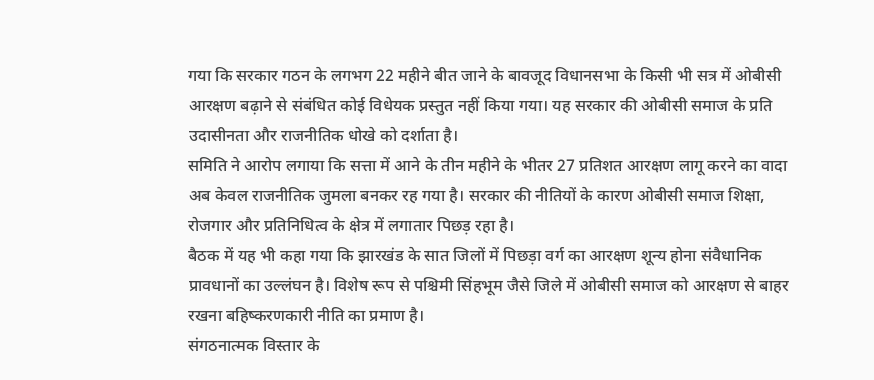गया कि सरकार गठन के लगभग 22 महीने बीत जाने के बावजूद विधानसभा के किसी भी सत्र में ओबीसी आरक्षण बढ़ाने से संबंधित कोई विधेयक प्रस्तुत नहीं किया गया। यह सरकार की ओबीसी समाज के प्रति उदासीनता और राजनीतिक धोखे को दर्शाता है।
समिति ने आरोप लगाया कि सत्ता में आने के तीन महीने के भीतर 27 प्रतिशत आरक्षण लागू करने का वादा अब केवल राजनीतिक जुमला बनकर रह गया है। सरकार की नीतियों के कारण ओबीसी समाज शिक्षा, रोजगार और प्रतिनिधित्व के क्षेत्र में लगातार पिछड़ रहा है।
बैठक में यह भी कहा गया कि झारखंड के सात जिलों में पिछड़ा वर्ग का आरक्षण शून्य होना संवैधानिक प्रावधानों का उल्लंघन है। विशेष रूप से पश्चिमी सिंहभूम जैसे जिले में ओबीसी समाज को आरक्षण से बाहर रखना बहिष्करणकारी नीति का प्रमाण है।
संगठनात्मक विस्तार के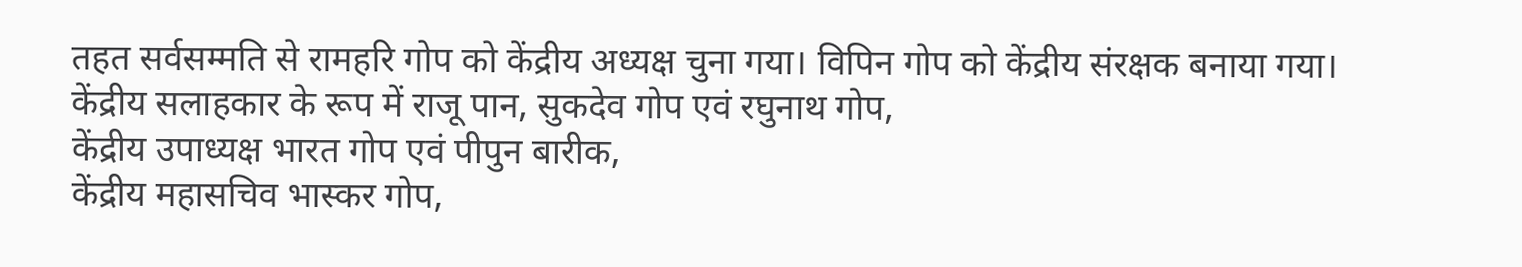तहत सर्वसम्मति से रामहरि गोप को केंद्रीय अध्यक्ष चुना गया। विपिन गोप को केंद्रीय संरक्षक बनाया गया।
केंद्रीय सलाहकार के रूप में राजू पान, सुकदेव गोप एवं रघुनाथ गोप,
केंद्रीय उपाध्यक्ष भारत गोप एवं पीपुन बारीक,
केंद्रीय महासचिव भास्कर गोप,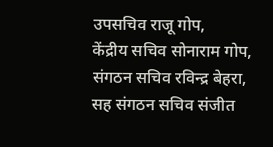उपसचिव राजू गोप,
केंद्रीय सचिव सोनाराम गोप,
संगठन सचिव रविन्द्र बेहरा,
सह संगठन सचिव संजीत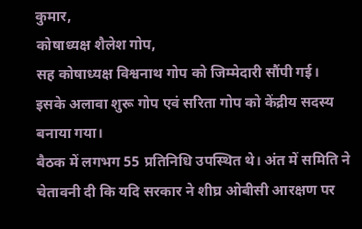कुमार,
कोषाध्यक्ष शैलेश गोप,
सह कोषाध्यक्ष विश्वनाथ गोप को जिम्मेदारी सौंपी गई।
इसके अलावा शुरू गोप एवं सरिता गोप को केंद्रीय सदस्य बनाया गया।
बैठक में लगभग 55 प्रतिनिधि उपस्थित थे। अंत में समिति ने चेतावनी दी कि यदि सरकार ने शीघ्र ओबीसी आरक्षण पर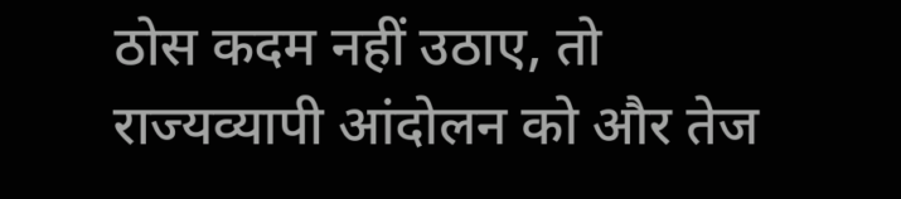ठोस कदम नहीं उठाए, तो राज्यव्यापी आंदोलन को और तेज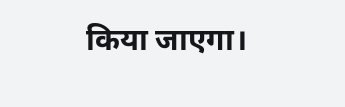किया जाएगा।